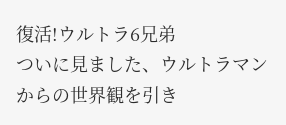復活!ウルトラ6兄弟
ついに見ました、ウルトラマンからの世界観を引き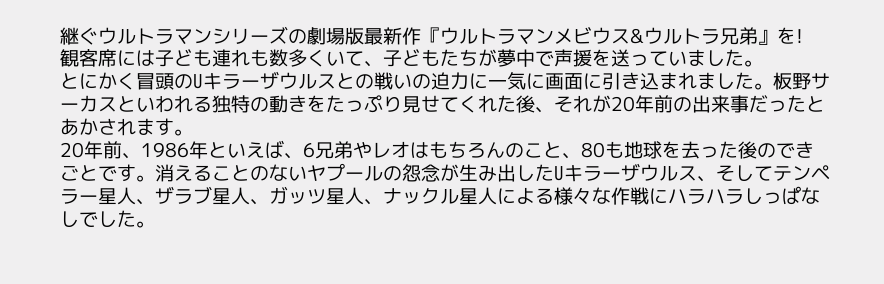継ぐウルトラマンシリーズの劇場版最新作『ウルトラマンメビウス&ウルトラ兄弟』を!
観客席には子ども連れも数多くいて、子どもたちが夢中で声援を送っていました。
とにかく冒頭のUキラーザウルスとの戦いの迫力に一気に画面に引き込まれました。板野サーカスといわれる独特の動きをたっぷり見せてくれた後、それが20年前の出来事だったとあかされます。
20年前、1986年といえば、6兄弟やレオはもちろんのこと、80も地球を去った後のできごとです。消えることのないヤプールの怨念が生み出したUキラーザウルス、そしてテンペラー星人、ザラブ星人、ガッツ星人、ナックル星人による様々な作戦にハラハラしっぱなしでした。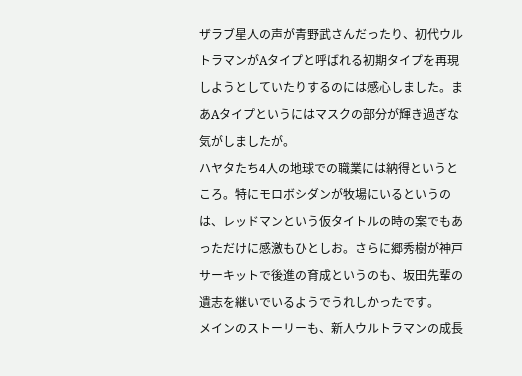ザラブ星人の声が青野武さんだったり、初代ウルトラマンがAタイプと呼ばれる初期タイプを再現しようとしていたりするのには感心しました。まあAタイプというにはマスクの部分が輝き過ぎな気がしましたが。
ハヤタたち4人の地球での職業には納得というところ。特にモロボシダンが牧場にいるというのは、レッドマンという仮タイトルの時の案でもあっただけに感激もひとしお。さらに郷秀樹が神戸サーキットで後進の育成というのも、坂田先輩の遺志を継いでいるようでうれしかったです。
メインのストーリーも、新人ウルトラマンの成長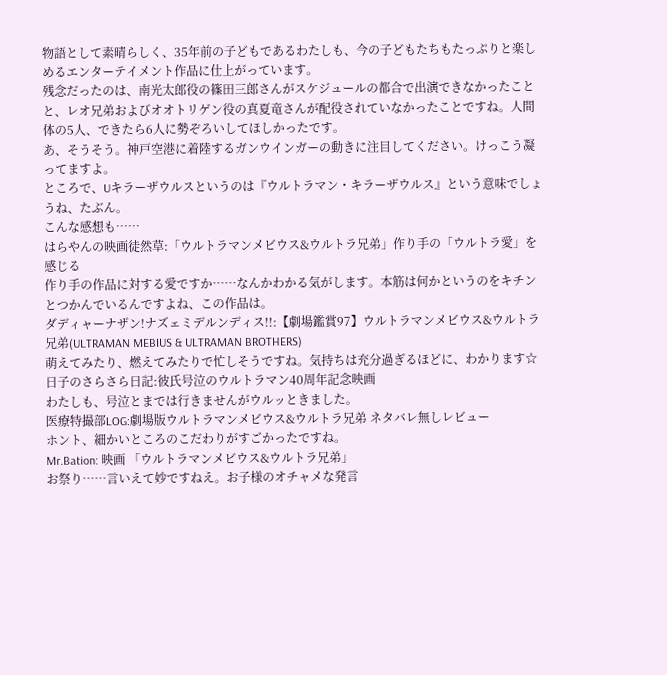物語として素晴らしく、35年前の子どもであるわたしも、今の子どもたちもたっぷりと楽しめるエンターテイメント作品に仕上がっています。
残念だったのは、南光太郎役の篠田三郎さんがスケジュールの都合で出演できなかったことと、レオ兄弟およびオオトリゲン役の真夏竜さんが配役されていなかったことですね。人間体の5人、できたら6人に勢ぞろいしてほしかったです。
あ、そうそう。神戸空港に着陸するガンウインガーの動きに注目してください。けっこう凝ってますよ。
ところで、Uキラーザウルスというのは『ウルトラマン・キラーザウルス』という意味でしょうね、たぶん。
こんな感想も……
はらやんの映画徒然草:「ウルトラマンメビウス&ウルトラ兄弟」作り手の「ウルトラ愛」を感じる
作り手の作品に対する愛ですか……なんかわかる気がします。本筋は何かというのをキチンとつかんでいるんですよね、この作品は。
ダディャーナザン!ナズェミデルンディス!!:【劇場鑑賞97】ウルトラマンメビウス&ウルトラ兄弟(ULTRAMAN MEBIUS & ULTRAMAN BROTHERS)
萌えてみたり、燃えてみたりで忙しそうですね。気持ちは充分過ぎるほどに、わかります☆
日子のさらさら日記:彼氏号泣のウルトラマン40周年記念映画
わたしも、号泣とまでは行きませんがウルッときました。
医療特撮部LOG:劇場版ウルトラマンメビウス&ウルトラ兄弟 ネタバレ無しレビュー
ホント、細かいところのこだわりがすごかったですね。
Mr.Bation: 映画 「ウルトラマンメビウス&ウルトラ兄弟」
お祭り……言いえて妙ですねえ。お子様のオチャメな発言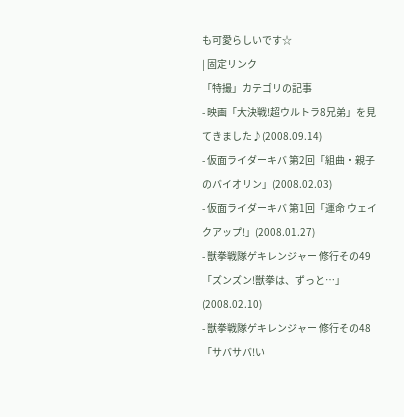も可愛らしいです☆
| 固定リンク
「特撮」カテゴリの記事
- 映画「大決戦!超ウルトラ8兄弟」を見てきました♪(2008.09.14)
- 仮面ライダーキバ 第2回「組曲・親子のバイオリン」(2008.02.03)
- 仮面ライダーキバ 第1回「運命 ウェイクアップ!」(2008.01.27)
- 獣拳戦隊ゲキレンジャー 修行その49「ズンズン!獣拳は、ずっと…」(2008.02.10)
- 獣拳戦隊ゲキレンジャー 修行その48「サバサバ!い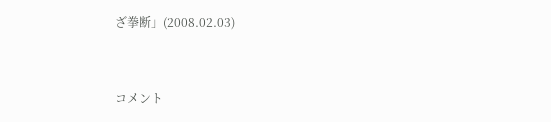ざ拳断」(2008.02.03)


コメント